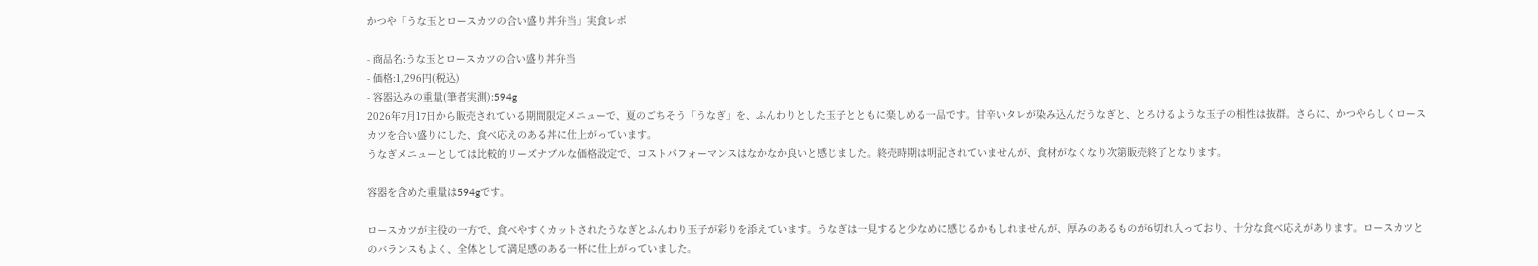かつや「うな玉とロースカツの合い盛り丼弁当」実食レポ

- 商品名:うな玉とロースカツの合い盛り丼弁当
- 価格:1,296円(税込)
- 容器込みの重量(筆者実測):594g
2026年7月17日から販売されている期間限定メニューで、夏のごちそう「うなぎ」を、ふんわりとした玉子とともに楽しめる一品です。甘辛いタレが染み込んだうなぎと、とろけるような玉子の相性は抜群。さらに、かつやらしくロースカツを合い盛りにした、食べ応えのある丼に仕上がっています。
うなぎメニューとしては比較的リーズナブルな価格設定で、コストパフォーマンスはなかなか良いと感じました。終売時期は明記されていませんが、食材がなくなり次第販売終了となります。

容器を含めた重量は594gです。

ロースカツが主役の一方で、食べやすくカットされたうなぎとふんわり玉子が彩りを添えています。うなぎは一見すると少なめに感じるかもしれませんが、厚みのあるものが6切れ入っており、十分な食べ応えがあります。ロースカツとのバランスもよく、全体として満足感のある一杯に仕上がっていました。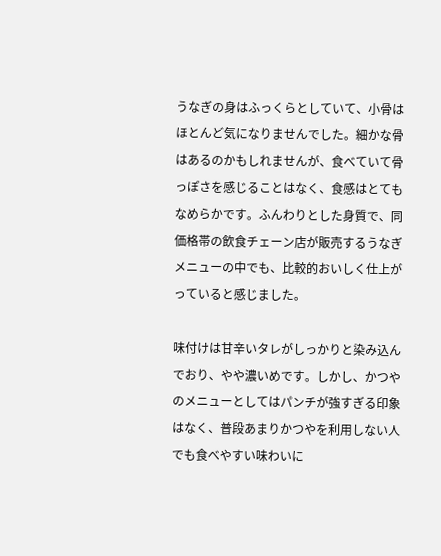うなぎの身はふっくらとしていて、小骨はほとんど気になりませんでした。細かな骨はあるのかもしれませんが、食べていて骨っぽさを感じることはなく、食感はとてもなめらかです。ふんわりとした身質で、同価格帯の飲食チェーン店が販売するうなぎメニューの中でも、比較的おいしく仕上がっていると感じました。

味付けは甘辛いタレがしっかりと染み込んでおり、やや濃いめです。しかし、かつやのメニューとしてはパンチが強すぎる印象はなく、普段あまりかつやを利用しない人でも食べやすい味わいに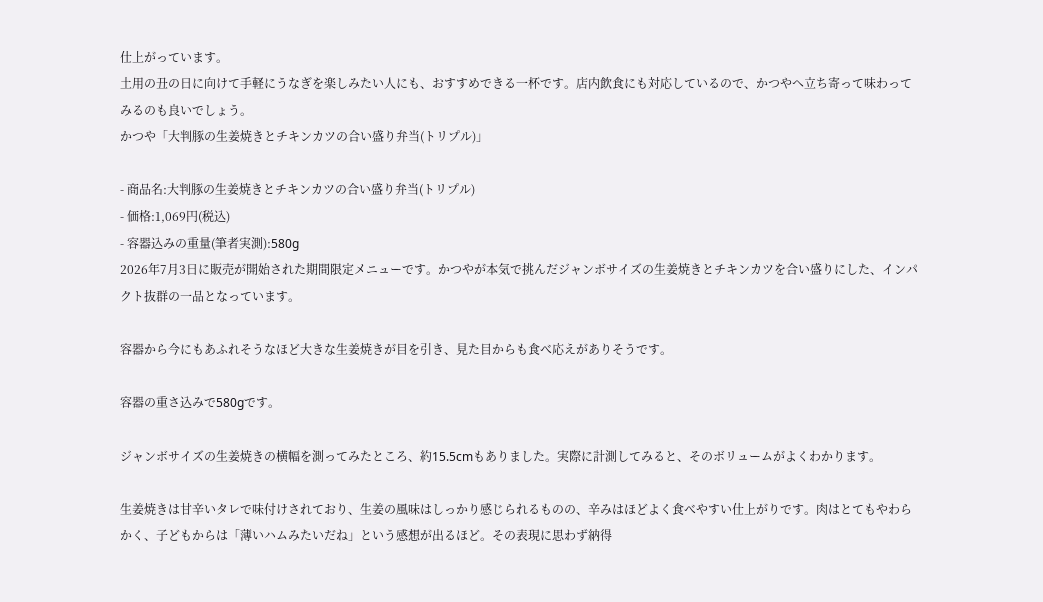仕上がっています。
土用の丑の日に向けて手軽にうなぎを楽しみたい人にも、おすすめできる一杯です。店内飲食にも対応しているので、かつやへ立ち寄って味わってみるのも良いでしょう。
かつや「大判豚の生姜焼きとチキンカツの合い盛り弁当(トリプル)」

- 商品名:大判豚の生姜焼きとチキンカツの合い盛り弁当(トリプル)
- 価格:1,069円(税込)
- 容器込みの重量(筆者実測):580g
2026年7月3日に販売が開始された期間限定メニューです。かつやが本気で挑んだジャンボサイズの生姜焼きとチキンカツを合い盛りにした、インパクト抜群の一品となっています。

容器から今にもあふれそうなほど大きな生姜焼きが目を引き、見た目からも食べ応えがありそうです。

容器の重さ込みで580gです。

ジャンボサイズの生姜焼きの横幅を測ってみたところ、約15.5cmもありました。実際に計測してみると、そのボリュームがよくわかります。

生姜焼きは甘辛いタレで味付けされており、生姜の風味はしっかり感じられるものの、辛みはほどよく食べやすい仕上がりです。肉はとてもやわらかく、子どもからは「薄いハムみたいだね」という感想が出るほど。その表現に思わず納得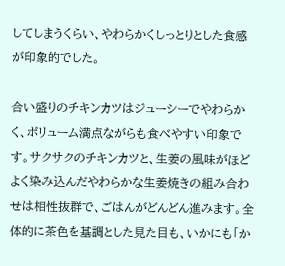してしまうくらい、やわらかくしっとりとした食感が印象的でした。

合い盛りのチキンカツはジューシーでやわらかく、ボリューム満点ながらも食べやすい印象です。サクサクのチキンカツと、生姜の風味がほどよく染み込んだやわらかな生姜焼きの組み合わせは相性抜群で、ごはんがどんどん進みます。全体的に茶色を基調とした見た目も、いかにも「か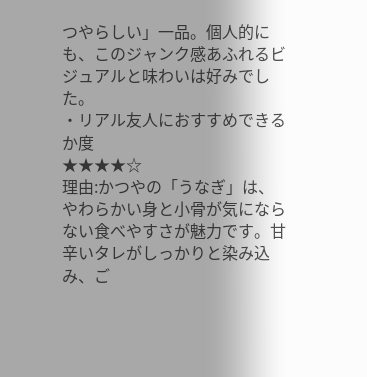つやらしい」一品。個人的にも、このジャンク感あふれるビジュアルと味わいは好みでした。
・リアル友人におすすめできるか度
★★★★☆
理由:かつやの「うなぎ」は、やわらかい身と小骨が気にならない食べやすさが魅力です。甘辛いタレがしっかりと染み込み、ご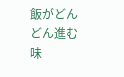飯がどんどん進む味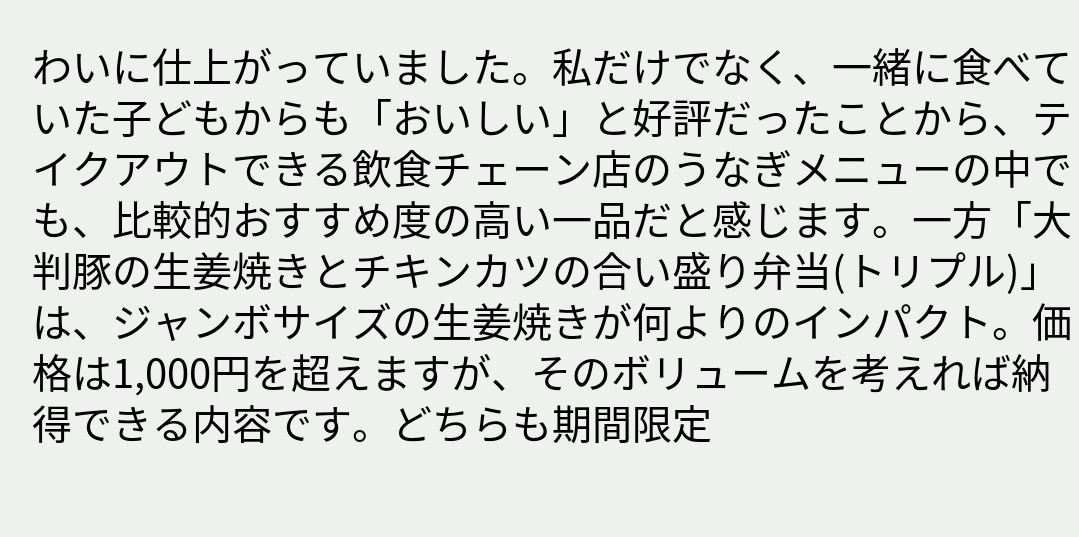わいに仕上がっていました。私だけでなく、一緒に食べていた子どもからも「おいしい」と好評だったことから、テイクアウトできる飲食チェーン店のうなぎメニューの中でも、比較的おすすめ度の高い一品だと感じます。一方「大判豚の生姜焼きとチキンカツの合い盛り弁当(トリプル)」は、ジャンボサイズの生姜焼きが何よりのインパクト。価格は1,000円を超えますが、そのボリュームを考えれば納得できる内容です。どちらも期間限定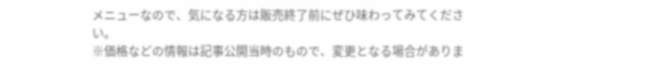メニューなので、気になる方は販売終了前にぜひ味わってみてください。
※価格などの情報は記事公開当時のもので、変更となる場合がありま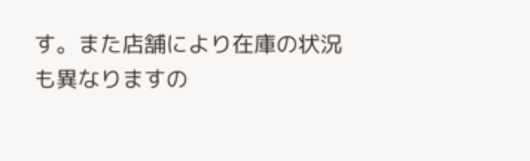す。また店舗により在庫の状況も異なりますの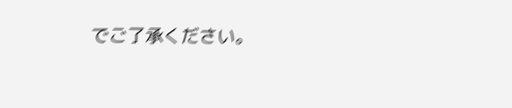でご了承ください。